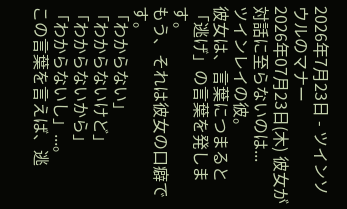2026年7月23日 - ツインソウルのマナー
2026年07月23日(木) 彼女が対話に至らないのは...
ツインレイの彼。
彼女は、言葉につまると「逃げ」の言葉を発します。
もう、それは彼女の口癖です。
「わからない」
「わからないけど」
「わからないから」
「わからないし」...。
この言葉を言えば、逃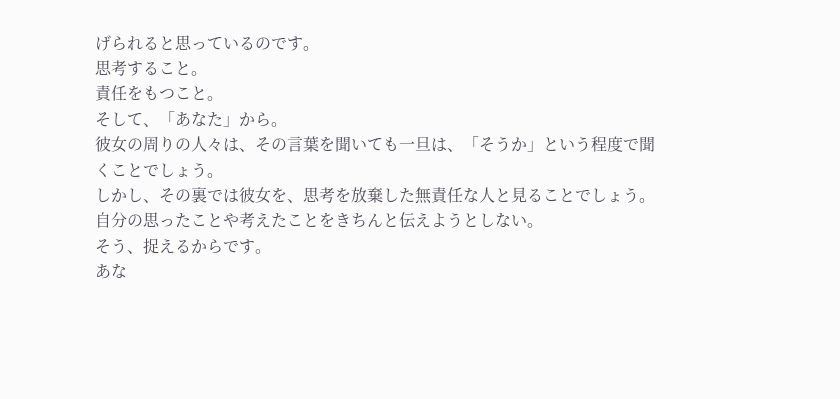げられると思っているのです。
思考すること。
責任をもつこと。
そして、「あなた」から。
彼女の周りの人々は、その言葉を聞いても一旦は、「そうか」という程度で聞くことでしょう。
しかし、その裏では彼女を、思考を放棄した無責任な人と見ることでしょう。
自分の思ったことや考えたことをきちんと伝えようとしない。
そう、捉えるからです。
あな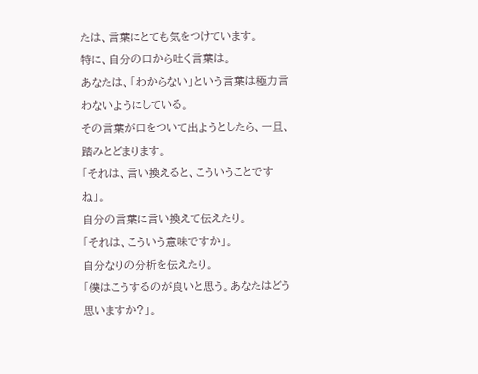たは、言葉にとても気をつけています。
特に、自分の口から吐く言葉は。
あなたは、「わからない」という言葉は極力言わないようにしている。
その言葉が口をついて出ようとしたら、一旦、踏みとどまります。
「それは、言い換えると、こういうことですね」。
自分の言葉に言い換えて伝えたり。
「それは、こういう意味ですか」。
自分なりの分析を伝えたり。
「僕はこうするのが良いと思う。あなたはどう思いますか?」。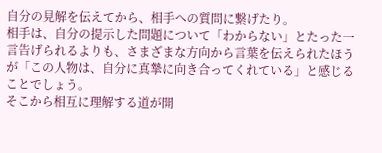自分の見解を伝えてから、相手への質問に繋げたり。
相手は、自分の提示した問題について「わからない」とたった一言告げられるよりも、さまざまな方向から言葉を伝えられたほうが「この人物は、自分に真摯に向き合ってくれている」と感じることでしょう。
そこから相互に理解する道が開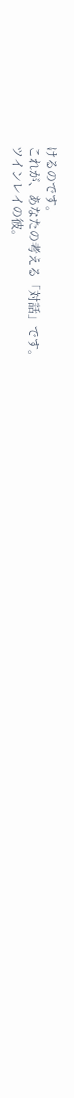けるのです。
これが、あなたの考える「対話」です。
ツインレイの彼。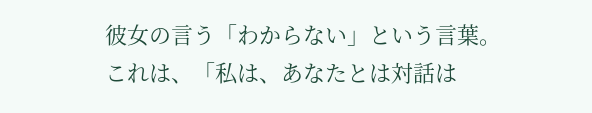彼女の言う「わからない」という言葉。
これは、「私は、あなたとは対話は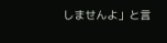しませんよ」と言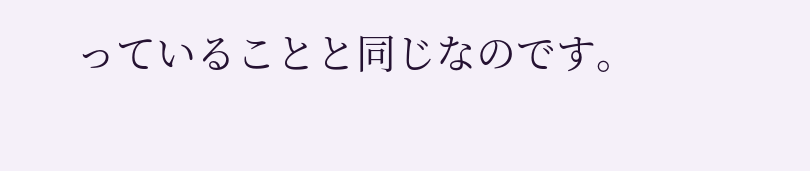っていることと同じなのです。